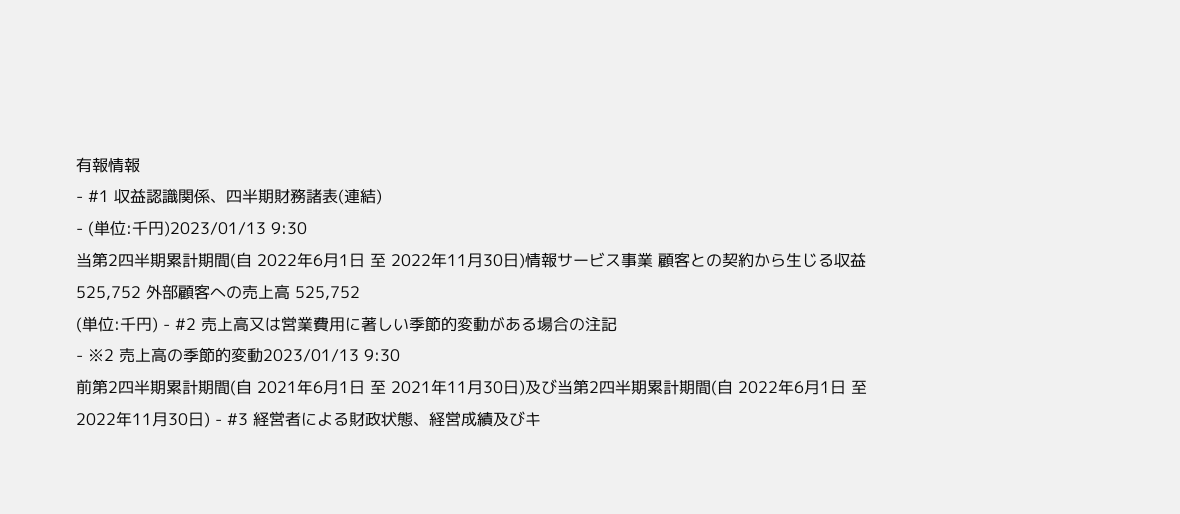有報情報
- #1 収益認識関係、四半期財務諸表(連結)
- (単位:千円)2023/01/13 9:30
当第2四半期累計期間(自 2022年6月1日 至 2022年11月30日)情報サービス事業 顧客との契約から生じる収益 525,752 外部顧客への売上高 525,752
(単位:千円) - #2 売上高又は営業費用に著しい季節的変動がある場合の注記
- ※2 売上高の季節的変動2023/01/13 9:30
前第2四半期累計期間(自 2021年6月1日 至 2021年11月30日)及び当第2四半期累計期間(自 2022年6月1日 至 2022年11月30日) - #3 経営者による財政状態、経営成績及びキ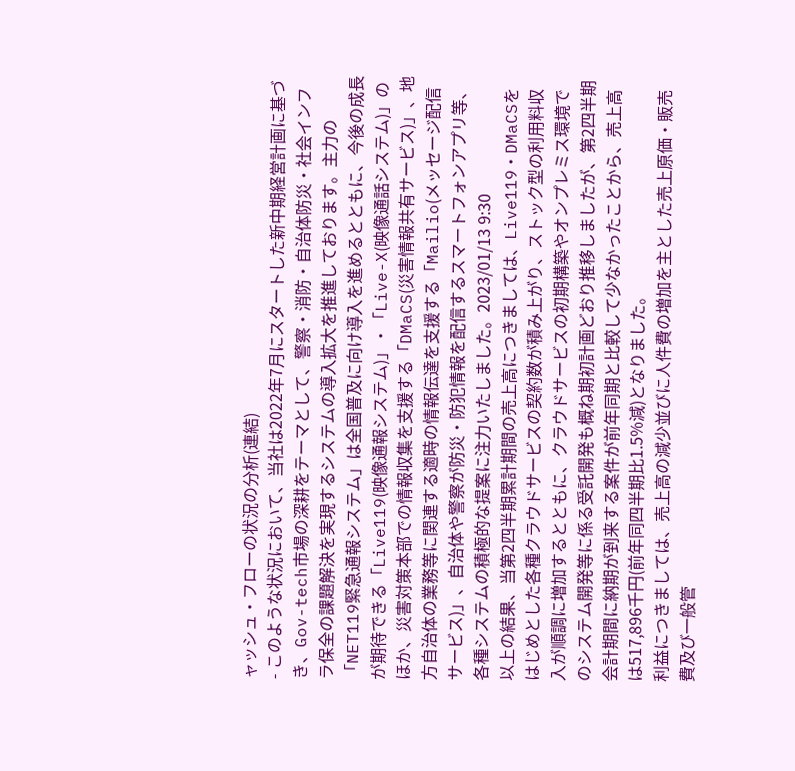ャッシュ・フローの状況の分析(連結)
- このような状況において、当社は2022年7月にスタートした新中期経営計画に基づき、Gov-tech市場の深耕をテーマとして、警察・消防・自治体防災・社会インフラ保全の課題解決を実現するシステムの導入拡大を推進しております。主力の「NET119緊急通報システム」は全国普及に向け導入を進めるとともに、今後の成長が期待できる「Live119(映像通報システム)」・「Live-X(映像通話システム)」のほか、災害対策本部での情報収集を支援する「DMaCS(災害情報共有サービス)」、地方自治体の業務等に関連する適時の情報伝達を支援する「Mailio(メッセージ配信サービス)」、自治体や警察が防災・防犯情報を配信するスマートフォンアプリ等、各種システムの積極的な提案に注力いたしました。2023/01/13 9:30
以上の結果、当第2四半期累計期間の売上高につきましては、Live119・DMaCSをはじめとした各種クラウドサービスの契約数が積み上がり、ストック型の利用料収入が順調に増加するとともに、クラウドサービスの初期構築やオンプレミス環境でのシステム開発等に係る受託開発も概ね期初計画どおり推移しましたが、第2四半期会計期間に納期が到来する案件が前年同期と比較して少なかったことから、売上高は517,896千円(前年同四半期比1.5%減)となりました。
利益につきましては、売上高の減少並びに人件費の増加を主とした売上原価・販売費及び一般管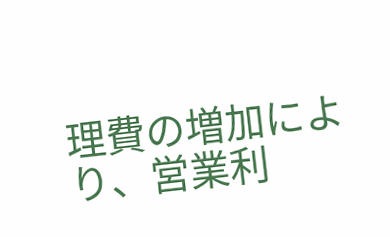理費の増加により、営業利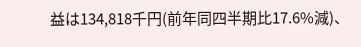益は134,818千円(前年同四半期比17.6%減)、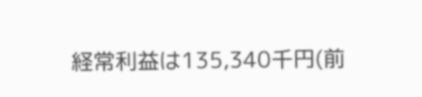経常利益は135,340千円(前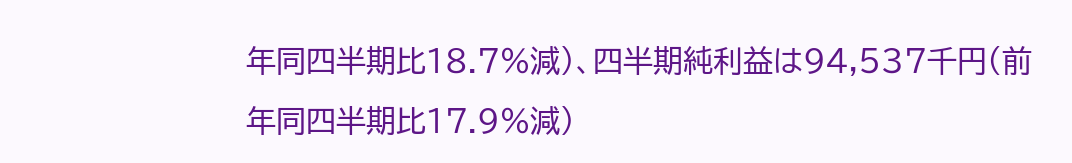年同四半期比18.7%減)、四半期純利益は94,537千円(前年同四半期比17.9%減)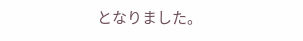となりました。